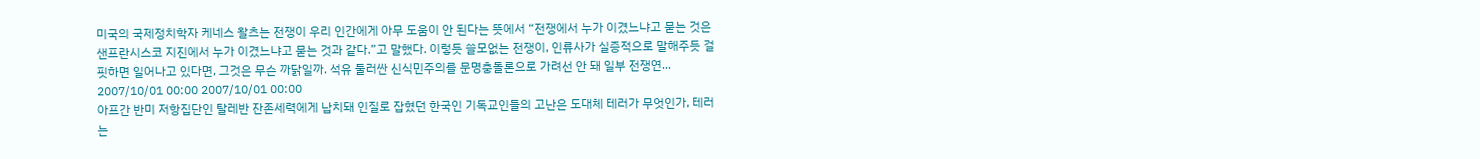미국의 국제정치학자 케네스 왈츠는 전쟁이 우리 인간에게 아무 도움이 안 된다는 뜻에서 “전쟁에서 누가 이겼느냐고 묻는 것은 샌프란시스코 지진에서 누가 이겼느냐고 묻는 것과 같다.”고 말했다. 이렇듯 쓸모없는 전쟁이, 인류사가 실증적으로 말해주듯 걸핏하면 일어나고 있다면, 그것은 무슨 까닭일까. 석유 둘러싼 신식민주의를 문명충돌론으로 가려선 안 돼 일부 전쟁연...
2007/10/01 00:00 2007/10/01 00:00
아프간 반미 저항집단인 탈레반 잔존세력에게 납치돼 인질로 잡혔던 한국인 기독교인들의 고난은 도대체 테러가 무엇인가, 테러는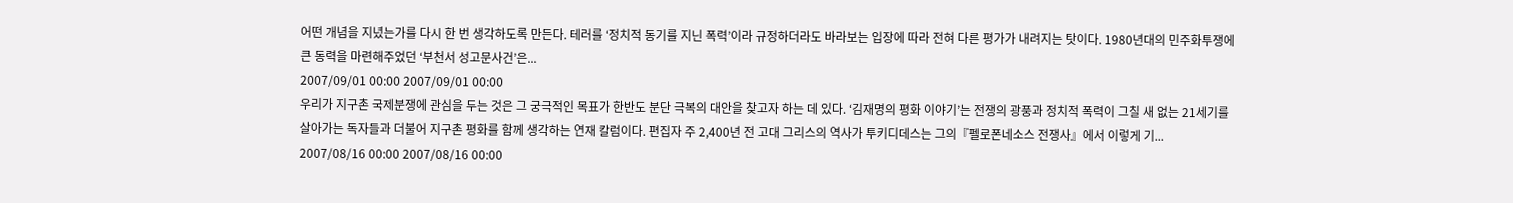어떤 개념을 지녔는가를 다시 한 번 생각하도록 만든다. 테러를 ‘정치적 동기를 지닌 폭력’이라 규정하더라도 바라보는 입장에 따라 전혀 다른 평가가 내려지는 탓이다. 1980년대의 민주화투쟁에 큰 동력을 마련해주었던 ‘부천서 성고문사건’은...
2007/09/01 00:00 2007/09/01 00:00
우리가 지구촌 국제분쟁에 관심을 두는 것은 그 궁극적인 목표가 한반도 분단 극복의 대안을 찾고자 하는 데 있다. ‘김재명의 평화 이야기’는 전쟁의 광풍과 정치적 폭력이 그칠 새 없는 21세기를 살아가는 독자들과 더불어 지구촌 평화를 함께 생각하는 연재 칼럼이다. 편집자 주 2,400년 전 고대 그리스의 역사가 투키디데스는 그의『펠로폰네소스 전쟁사』에서 이렇게 기...
2007/08/16 00:00 2007/08/16 00:00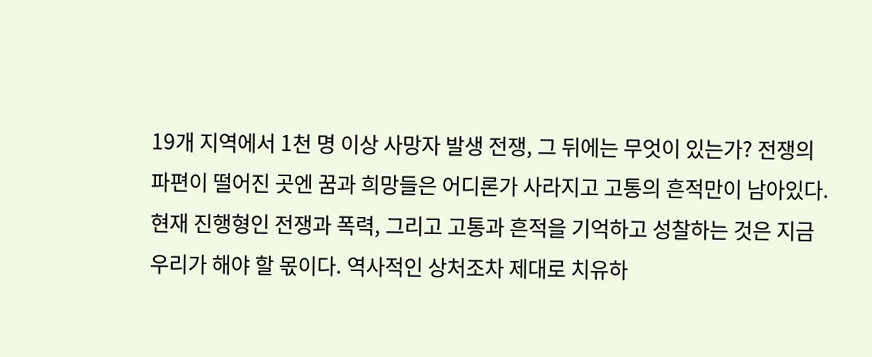19개 지역에서 1천 명 이상 사망자 발생 전쟁, 그 뒤에는 무엇이 있는가? 전쟁의 파편이 떨어진 곳엔 꿈과 희망들은 어디론가 사라지고 고통의 흔적만이 남아있다. 현재 진행형인 전쟁과 폭력, 그리고 고통과 흔적을 기억하고 성찰하는 것은 지금 우리가 해야 할 몫이다. 역사적인 상처조차 제대로 치유하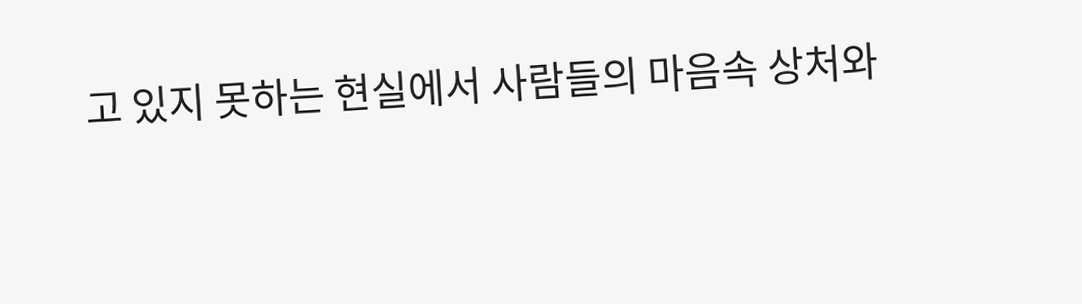고 있지 못하는 현실에서 사람들의 마음속 상처와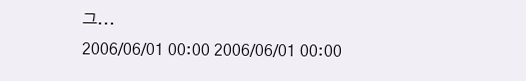그...
2006/06/01 00:00 2006/06/01 00:00